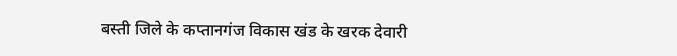बस्ती जिले के कप्तानगंज विकास खंड के खरक देवारी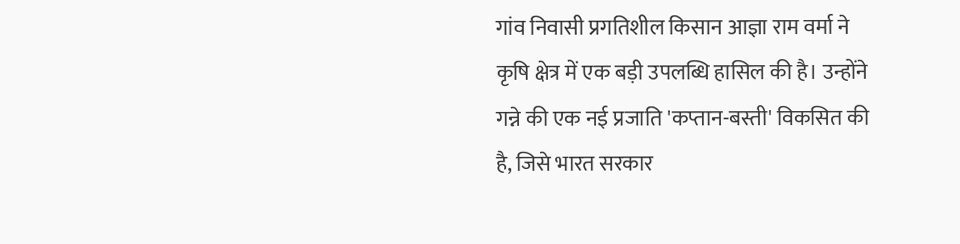गांव निवासी प्रगतिशील किसान आज्ञा राम वर्मा ने कृषि क्षेत्र में एक बड़ी उपलब्धि हासिल की है। उन्होंने गन्ने की एक नई प्रजाति 'कप्तान-बस्ती' विकसित की है, जिसे भारत सरकार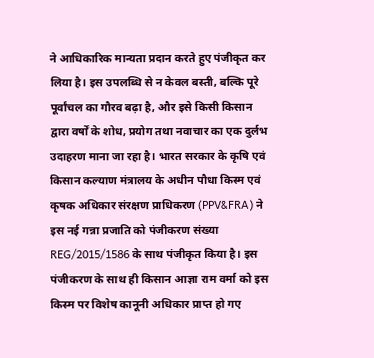ने आधिकारिक मान्यता प्रदान करते हुए पंजीकृत कर लिया है। इस उपलब्धि से न केवल बस्ती, बल्कि पूरे पूर्वांचल का गौरव बढ़ा है, और इसे किसी किसान द्वारा वर्षों के शोध, प्रयोग तथा नवाचार का एक दुर्लभ उदाहरण माना जा रहा है। भारत सरकार के कृषि एवं किसान कल्याण मंत्रालय के अधीन पौधा किस्म एवं कृषक अधिकार संरक्षण प्राधिकरण (PPV&FRA) ने इस नई गन्ना प्रजाति को पंजीकरण संख्या REG/2015/1586 के साथ पंजीकृत किया है। इस पंजीकरण के साथ ही किसान आज्ञा राम वर्मा को इस किस्म पर विशेष कानूनी अधिकार प्राप्त हो गए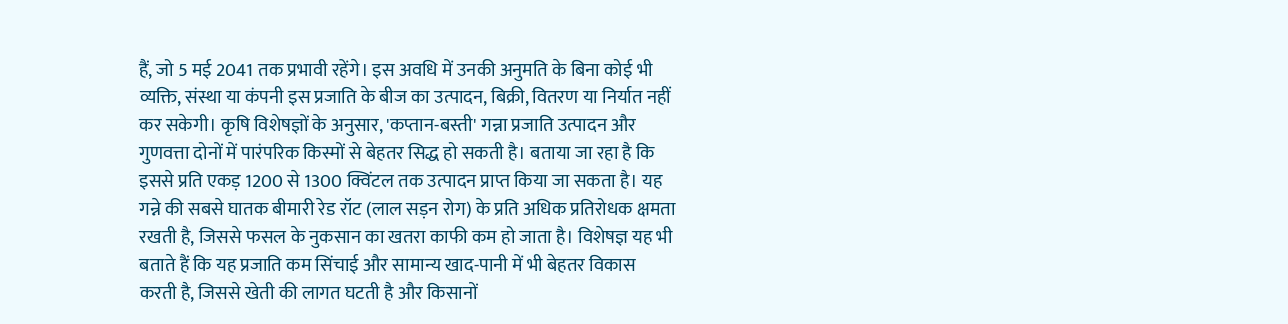हैं, जो 5 मई 2041 तक प्रभावी रहेंगे। इस अवधि में उनकी अनुमति के बिना कोई भी व्यक्ति, संस्था या कंपनी इस प्रजाति के बीज का उत्पादन, बिक्री, वितरण या निर्यात नहीं कर सकेगी। कृषि विशेषज्ञों के अनुसार, 'कप्तान-बस्ती' गन्ना प्रजाति उत्पादन और गुणवत्ता दोनों में पारंपरिक किस्मों से बेहतर सिद्ध हो सकती है। बताया जा रहा है कि इससे प्रति एकड़ 1200 से 1300 क्विंटल तक उत्पादन प्राप्त किया जा सकता है। यह गन्ने की सबसे घातक बीमारी रेड रॉट (लाल सड़न रोग) के प्रति अधिक प्रतिरोधक क्षमता रखती है, जिससे फसल के नुकसान का खतरा काफी कम हो जाता है। विशेषज्ञ यह भी बताते हैं कि यह प्रजाति कम सिंचाई और सामान्य खाद-पानी में भी बेहतर विकास करती है, जिससे खेती की लागत घटती है और किसानों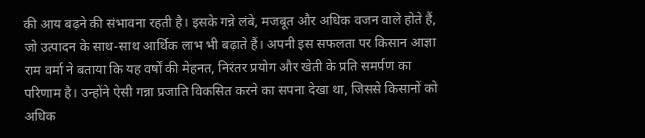की आय बढ़ने की संभावना रहती है। इसके गन्ने लंबे, मजबूत और अधिक वजन वाले होते हैं, जो उत्पादन के साथ-साथ आर्थिक लाभ भी बढ़ाते हैं। अपनी इस सफलता पर किसान आज्ञा राम वर्मा ने बताया कि यह वर्षों की मेहनत, निरंतर प्रयोग और खेती के प्रति समर्पण का परिणाम है। उन्होंने ऐसी गन्ना प्रजाति विकसित करने का सपना देखा था, जिससे किसानों को अधिक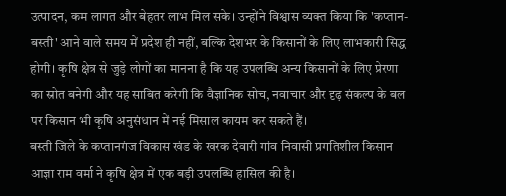उत्पादन, कम लागत और बेहतर लाभ मिल सके। उन्होंने विश्वास व्यक्त किया कि 'कप्तान-बस्ती' आने वाले समय में प्रदेश ही नहीं, बल्कि देशभर के किसानों के लिए लाभकारी सिद्ध होगी। कृषि क्षेत्र से जुड़े लोगों का मानना है कि यह उपलब्धि अन्य किसानों के लिए प्रेरणा का स्रोत बनेगी और यह साबित करेगी कि वैज्ञानिक सोच, नवाचार और दृढ़ संकल्प के बल पर किसान भी कृषि अनुसंधान में नई मिसाल कायम कर सकते हैं।
बस्ती जिले के कप्तानगंज विकास खंड के खरक देवारी गांव निवासी प्रगतिशील किसान आज्ञा राम वर्मा ने कृषि क्षेत्र में एक बड़ी उपलब्धि हासिल की है।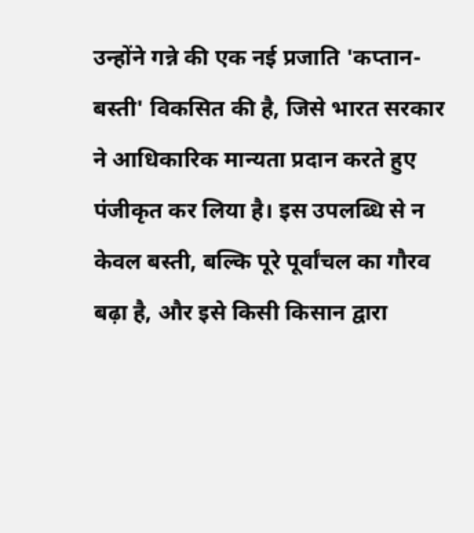उन्होंने गन्ने की एक नई प्रजाति 'कप्तान-बस्ती' विकसित की है, जिसे भारत सरकार ने आधिकारिक मान्यता प्रदान करते हुए पंजीकृत कर लिया है। इस उपलब्धि से न केवल बस्ती, बल्कि पूरे पूर्वांचल का गौरव बढ़ा है, और इसे किसी किसान द्वारा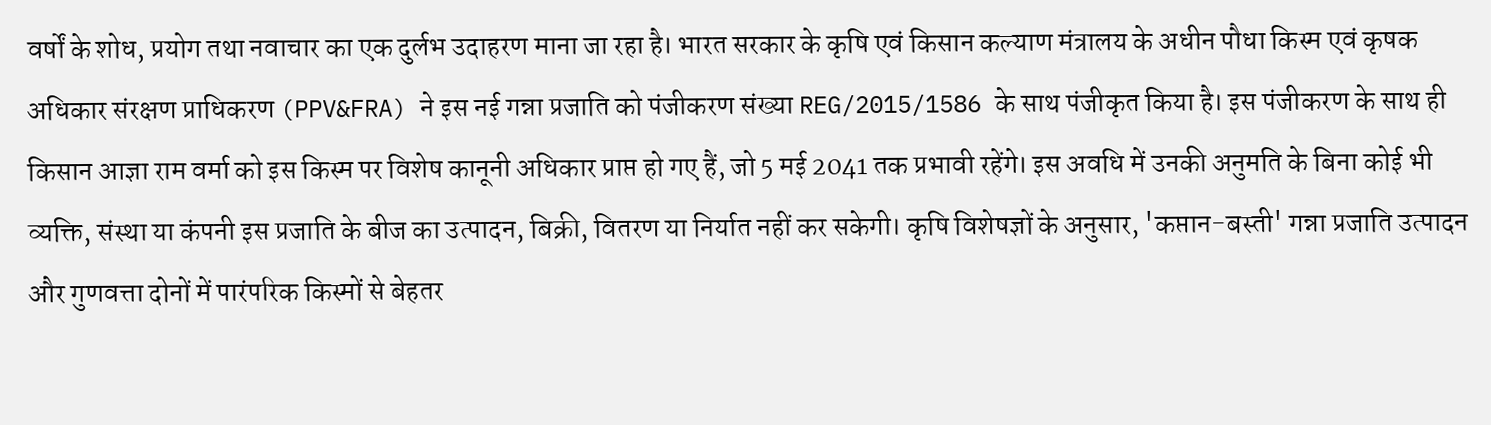वर्षों के शोध, प्रयोग तथा नवाचार का एक दुर्लभ उदाहरण माना जा रहा है। भारत सरकार के कृषि एवं किसान कल्याण मंत्रालय के अधीन पौधा किस्म एवं कृषक अधिकार संरक्षण प्राधिकरण (PPV&FRA) ने इस नई गन्ना प्रजाति को पंजीकरण संख्या REG/2015/1586 के साथ पंजीकृत किया है। इस पंजीकरण के साथ ही किसान आज्ञा राम वर्मा को इस किस्म पर विशेष कानूनी अधिकार प्राप्त हो गए हैं, जो 5 मई 2041 तक प्रभावी रहेंगे। इस अवधि में उनकी अनुमति के बिना कोई भी व्यक्ति, संस्था या कंपनी इस प्रजाति के बीज का उत्पादन, बिक्री, वितरण या निर्यात नहीं कर सकेगी। कृषि विशेषज्ञों के अनुसार, 'कप्तान-बस्ती' गन्ना प्रजाति उत्पादन और गुणवत्ता दोनों में पारंपरिक किस्मों से बेहतर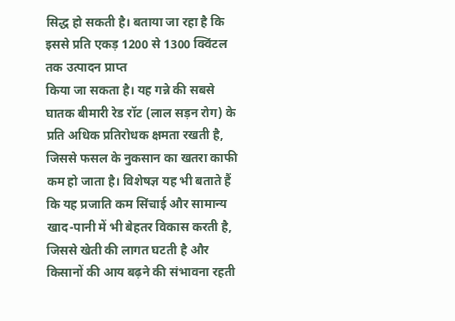सिद्ध हो सकती है। बताया जा रहा है कि इससे प्रति एकड़ 1200 से 1300 क्विंटल तक उत्पादन प्राप्त
किया जा सकता है। यह गन्ने की सबसे घातक बीमारी रेड रॉट (लाल सड़न रोग) के प्रति अधिक प्रतिरोधक क्षमता रखती है, जिससे फसल के नुकसान का खतरा काफी कम हो जाता है। विशेषज्ञ यह भी बताते हैं कि यह प्रजाति कम सिंचाई और सामान्य खाद-पानी में भी बेहतर विकास करती है, जिससे खेती की लागत घटती है और किसानों की आय बढ़ने की संभावना रहती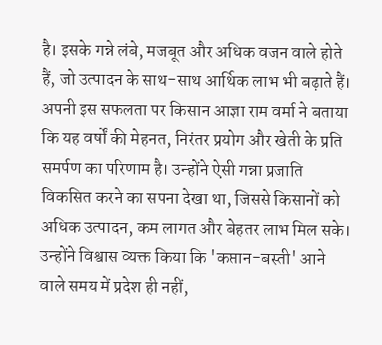है। इसके गन्ने लंबे, मजबूत और अधिक वजन वाले होते हैं, जो उत्पादन के साथ-साथ आर्थिक लाभ भी बढ़ाते हैं। अपनी इस सफलता पर किसान आज्ञा राम वर्मा ने बताया कि यह वर्षों की मेहनत, निरंतर प्रयोग और खेती के प्रति समर्पण का परिणाम है। उन्होंने ऐसी गन्ना प्रजाति विकसित करने का सपना देखा था, जिससे किसानों को अधिक उत्पादन, कम लागत और बेहतर लाभ मिल सके। उन्होंने विश्वास व्यक्त किया कि 'कप्तान-बस्ती' आने वाले समय में प्रदेश ही नहीं,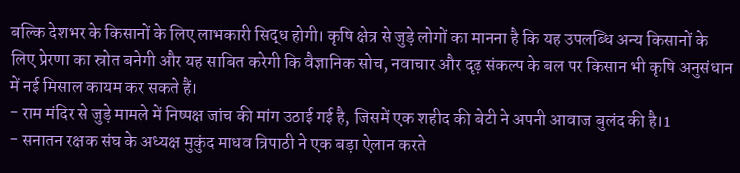बल्कि देशभर के किसानों के लिए लाभकारी सिद्ध होगी। कृषि क्षेत्र से जुड़े लोगों का मानना है कि यह उपलब्धि अन्य किसानों के लिए प्रेरणा का स्रोत बनेगी और यह साबित करेगी कि वैज्ञानिक सोच, नवाचार और दृढ़ संकल्प के बल पर किसान भी कृषि अनुसंधान में नई मिसाल कायम कर सकते हैं।
- राम मंदिर से जुड़े मामले में निष्पक्ष जांच की मांग उठाई गई है, जिसमें एक शहीद की बेटी ने अपनी आवाज बुलंद की है।1
- सनातन रक्षक संघ के अध्यक्ष मुकुंद माधव त्रिपाठी ने एक बड़ा ऐलान करते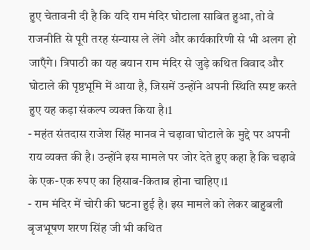हुए चेतावनी दी है कि यदि राम मंदिर घोटाला साबित हुआ, तो वे राजनीति से पूरी तरह संन्यास ले लेंगे और कार्यकारिणी से भी अलग हो जाएँगे। त्रिपाठी का यह बयान राम मंदिर से जुड़े कथित विवाद और घोटाले की पृष्ठभूमि में आया है, जिसमें उन्होंने अपनी स्थिति स्पष्ट करते हुए यह कड़ा संकल्प व्यक्त किया है।1
- महंत संतदास राजेश सिंह मानव ने चढ़ावा घोटाले के मुद्दे पर अपनी राय व्यक्त की है। उन्होंने इस मामले पर जोर देते हुए कहा है कि चढ़ावे के एक-एक रुपए का हिसाब-किताब होना चाहिए।1
- राम मंदिर में चोरी की घटना हुई है। इस मामले को लेकर बाहुबली बृजभूषण शरण सिंह जी भी कथित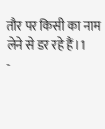तौर पर किसी का नाम लेने से डर रहे हैं।1
-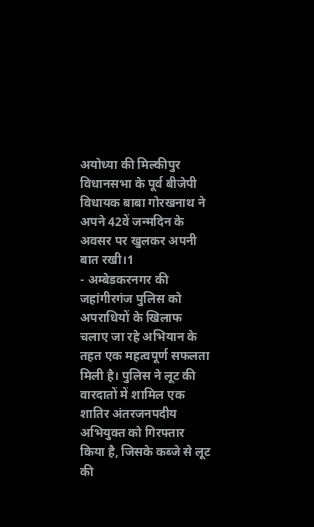अयोध्या की मिल्कीपुर विधानसभा के पूर्व बीजेपी विधायक बाबा गोरखनाथ ने अपने 42वें जन्मदिन के अवसर पर खुलकर अपनी बात रखी।1
- अम्बेडकरनगर की जहांगीरगंज पुलिस को अपराधियों के खिलाफ चलाए जा रहे अभियान के तहत एक महत्वपूर्ण सफलता मिली है। पुलिस ने लूट की वारदातों में शामिल एक शातिर अंतरजनपदीय अभियुक्त को गिरफ्तार किया है, जिसके कब्जे से लूट की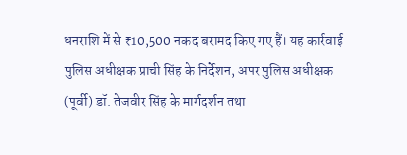धनराशि में से ₹10,500 नकद बरामद किए गए हैं। यह कार्रवाई पुलिस अधीक्षक प्राची सिंह के निर्देशन, अपर पुलिस अधीक्षक (पूर्वी) डॉ. तेजवीर सिंह के मार्गदर्शन तथा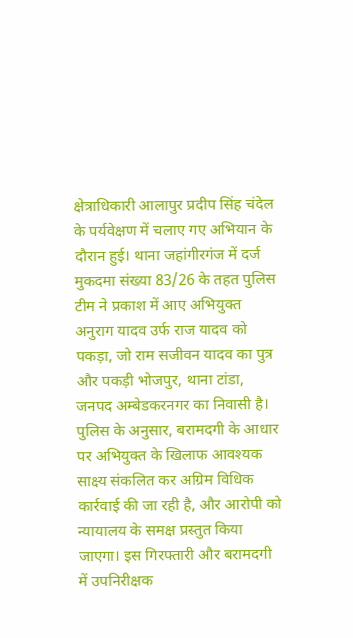क्षेत्राधिकारी आलापुर प्रदीप सिंह चंदेल के पर्यवेक्षण में चलाए गए अभियान के दौरान हुई। थाना जहांगीरगंज में दर्ज मुकदमा संख्या 83/26 के तहत पुलिस टीम ने प्रकाश में आए अभियुक्त अनुराग यादव उर्फ राज यादव को पकड़ा, जो राम सजीवन यादव का पुत्र और पकड़ी भोजपुर, थाना टांडा, जनपद अम्बेडकरनगर का निवासी है। पुलिस के अनुसार, बरामदगी के आधार पर अभियुक्त के खिलाफ आवश्यक साक्ष्य संकलित कर अग्रिम विधिक कार्रवाई की जा रही है, और आरोपी को न्यायालय के समक्ष प्रस्तुत किया जाएगा। इस गिरफ्तारी और बरामदगी में उपनिरीक्षक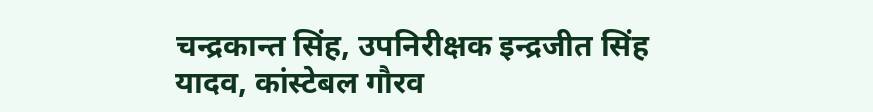चन्द्रकान्त सिंह, उपनिरीक्षक इन्द्रजीत सिंह यादव, कांस्टेबल गौरव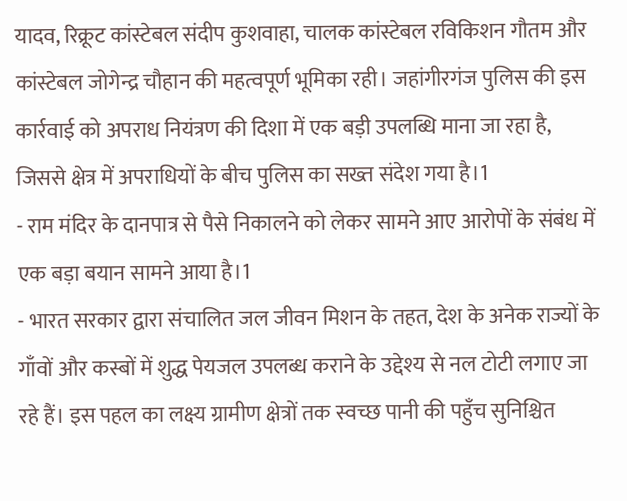यादव, रिक्रूट कांस्टेबल संदीप कुशवाहा, चालक कांस्टेबल रविकिशन गौतम और कांस्टेबल जोगेन्द्र चौहान की महत्वपूर्ण भूमिका रही। जहांगीरगंज पुलिस की इस कार्रवाई को अपराध नियंत्रण की दिशा में एक बड़ी उपलब्धि माना जा रहा है, जिससे क्षेत्र में अपराधियों के बीच पुलिस का सख्त संदेश गया है।1
- राम मंदिर के दानपात्र से पैसे निकालने को लेकर सामने आए आरोपों के संबंध में एक बड़ा बयान सामने आया है।1
- भारत सरकार द्वारा संचालित जल जीवन मिशन के तहत, देश के अनेक राज्यों के गाँवों और कस्बों में शुद्ध पेयजल उपलब्ध कराने के उद्देश्य से नल टोटी लगाए जा रहे हैं। इस पहल का लक्ष्य ग्रामीण क्षेत्रों तक स्वच्छ पानी की पहुँच सुनिश्चित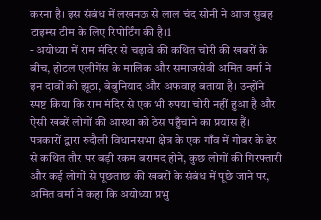करना है। इस संबंध में लखनऊ से लाल चंद सोनी ने आज सुबह टाइम्स टीम के लिए रिपोर्टिंग की है।1
- अयोध्या में राम मंदिर से चढ़ावे की कथित चोरी की खबरों के बीच, होटल एलीगेंस के मालिक और समाजसेवी अमित वर्मा ने इन दावों को झूठा, बेबुनियाद और अफवाह बताया है। उन्होंने स्पष्ट किया कि राम मंदिर से एक भी रुपया चोरी नहीं हुआ है और ऐसी खबरें लोगों की आस्था को ठेस पहुँचाने का प्रयास हैं। पत्रकारों द्वारा रुदौली विधानसभा क्षेत्र के एक गाँव में गोबर के ढेर से कथित तौर पर बड़ी रकम बरामद होने, कुछ लोगों की गिरफ्तारी और कई लोगों से पूछताछ की खबरों के संबंध में पूछे जाने पर, अमित वर्मा ने कहा कि अयोध्या प्रभु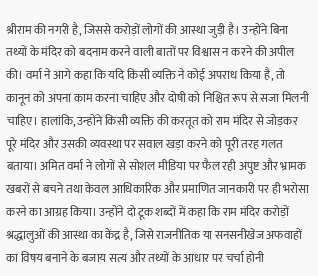श्रीराम की नगरी है, जिससे करोड़ों लोगों की आस्था जुड़ी है। उन्होंने बिना तथ्यों के मंदिर को बदनाम करने वाली बातों पर विश्वास न करने की अपील की। वर्मा ने आगे कहा कि यदि किसी व्यक्ति ने कोई अपराध किया है, तो कानून को अपना काम करना चाहिए और दोषी को निश्चित रूप से सजा मिलनी चाहिए। हालांकि, उन्होंने किसी व्यक्ति की करतूत को राम मंदिर से जोड़कर पूरे मंदिर और उसकी व्यवस्था पर सवाल खड़ा करने को पूरी तरह गलत बताया। अमित वर्मा ने लोगों से सोशल मीडिया पर फैल रही अपुष्ट और भ्रामक खबरों से बचने तथा केवल आधिकारिक और प्रमाणित जानकारी पर ही भरोसा करने का आग्रह किया। उन्होंने दो टूक शब्दों में कहा कि राम मंदिर करोड़ों श्रद्धालुओं की आस्था का केंद्र है, जिसे राजनीतिक या सनसनीखेज अफवाहों का विषय बनाने के बजाय सत्य और तथ्यों के आधार पर चर्चा होनी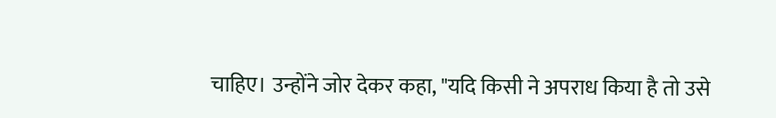चाहिए। उन्होंने जोर देकर कहा, "यदि किसी ने अपराध किया है तो उसे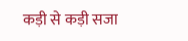कड़ी से कड़ी सजा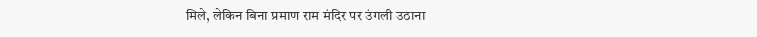मिले, लेकिन बिना प्रमाण राम मंदिर पर उंगली उठाना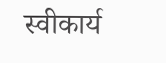स्वीकार्य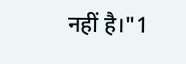नहीं है।"1